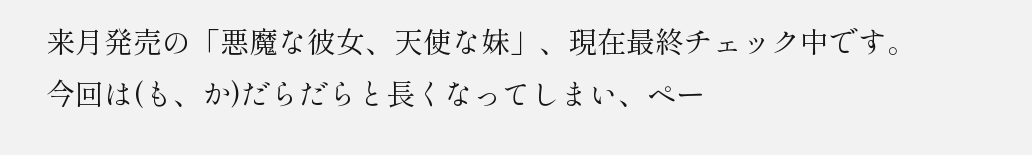来月発売の「悪魔な彼女、天使な妹」、現在最終チェック中です。
今回は(も、か)だらだらと長くなってしまい、ペー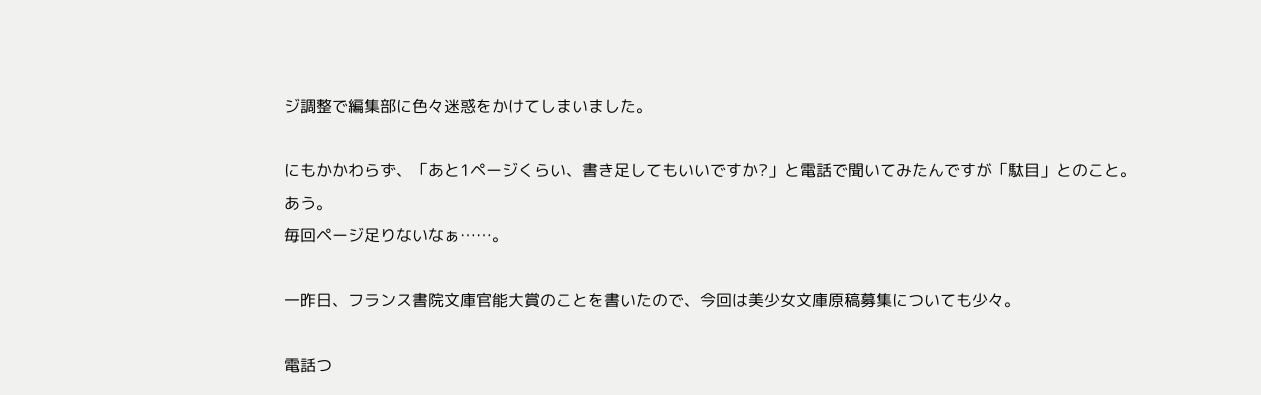ジ調整で編集部に色々迷惑をかけてしまいました。

にもかかわらず、「あと1ページくらい、書き足してもいいですか?」と電話で聞いてみたんですが「駄目」とのこと。あう。
毎回ページ足りないなぁ……。

一昨日、フランス書院文庫官能大賞のことを書いたので、今回は美少女文庫原稿募集についても少々。

電話つ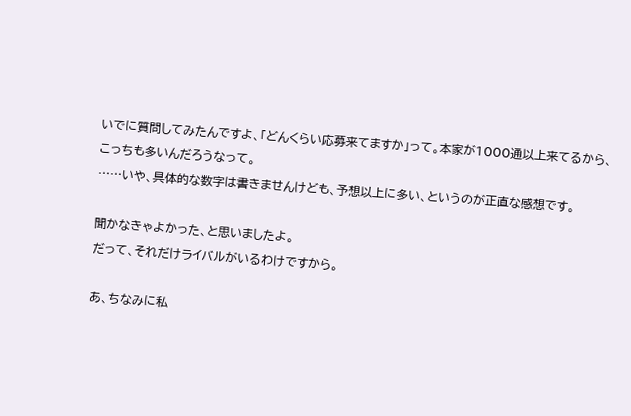いでに質問してみたんですよ、「どんくらい応募来てますか」って。本家が1000通以上来てるから、こっちも多いんだろうなって。
……いや、具体的な数字は書きませんけども、予想以上に多い、というのが正直な感想です。

聞かなきゃよかった、と思いましたよ。
だって、それだけライバルがいるわけですから。

あ、ちなみに私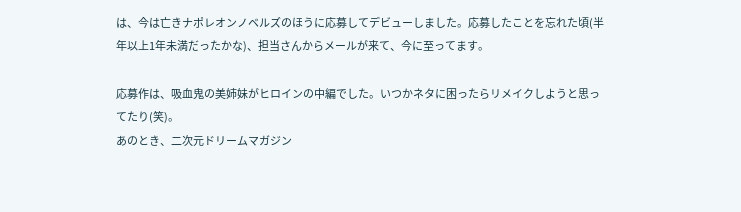は、今は亡きナポレオンノベルズのほうに応募してデビューしました。応募したことを忘れた頃(半年以上1年未満だったかな)、担当さんからメールが来て、今に至ってます。

応募作は、吸血鬼の美姉妹がヒロインの中編でした。いつかネタに困ったらリメイクしようと思ってたり(笑)。
あのとき、二次元ドリームマガジン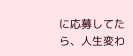に応募してたら、人生変わ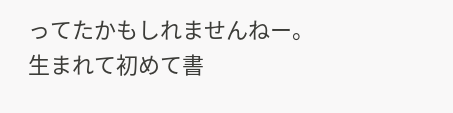ってたかもしれませんねー。
生まれて初めて書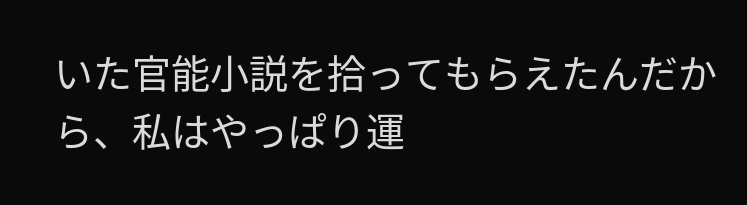いた官能小説を拾ってもらえたんだから、私はやっぱり運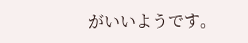がいいようです。